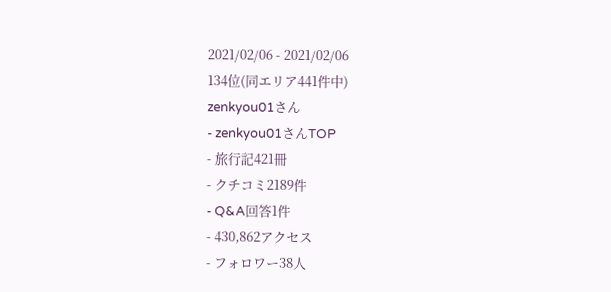2021/02/06 - 2021/02/06
134位(同エリア441件中)
zenkyou01さん
- zenkyou01さんTOP
- 旅行記421冊
- クチコミ2189件
- Q&A回答1件
- 430,862アクセス
- フォロワー38人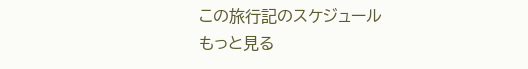この旅行記のスケジュール
もっと見る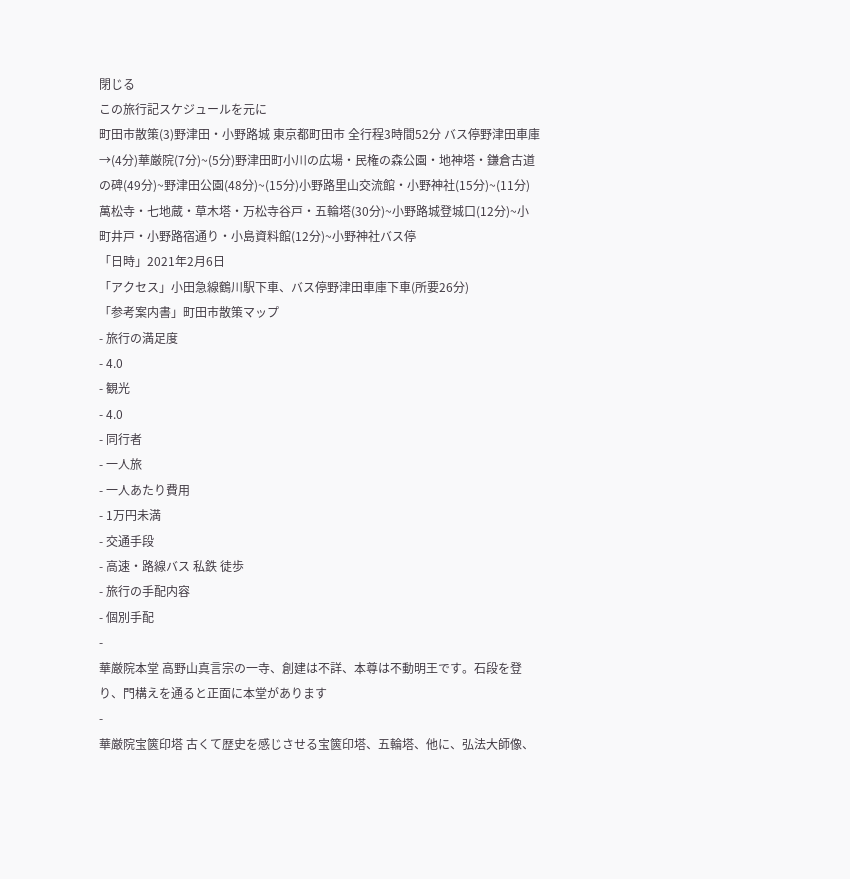閉じる
この旅行記スケジュールを元に
町田市散策(3)野津田・小野路城 東京都町田市 全行程3時間52分 バス停野津田車庫→(4分)華厳院(7分)~(5分)野津田町小川の広場・民権の森公園・地神塔・鎌倉古道の碑(49分)~野津田公園(48分)~(15分)小野路里山交流館・小野神社(15分)~(11分)萬松寺・七地蔵・草木塔・万松寺谷戸・五輪塔(30分)~小野路城登城口(12分)~小町井戸・小野路宿通り・小島資料館(12分)~小野神社バス停
「日時」2021年2月6日
「アクセス」小田急線鶴川駅下車、バス停野津田車庫下車(所要26分)
「参考案内書」町田市散策マップ
- 旅行の満足度
- 4.0
- 観光
- 4.0
- 同行者
- 一人旅
- 一人あたり費用
- 1万円未満
- 交通手段
- 高速・路線バス 私鉄 徒歩
- 旅行の手配内容
- 個別手配
-
華厳院本堂 高野山真言宗の一寺、創建は不詳、本尊は不動明王です。石段を登り、門構えを通ると正面に本堂があります
-
華厳院宝篋印塔 古くて歴史を感じさせる宝篋印塔、五輪塔、他に、弘法大師像、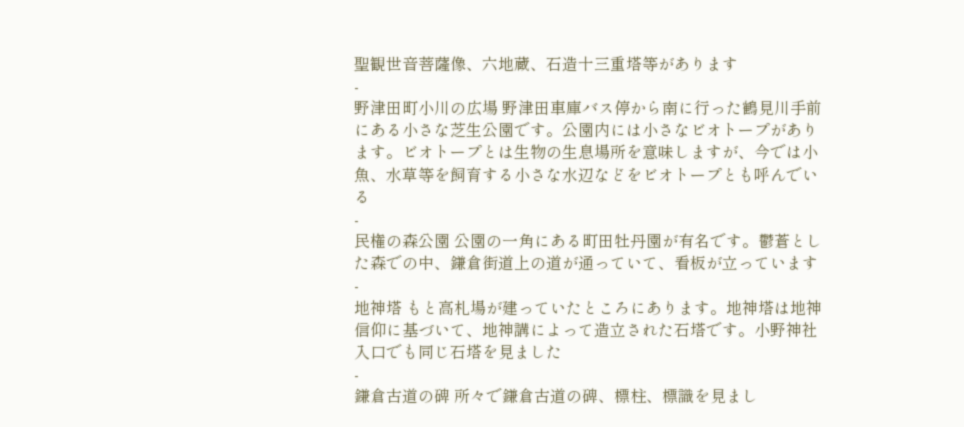聖観世音菩薩像、六地蔵、石造十三重塔等があります
-
野津田町小川の広場 野津田車庫バス停から南に行った鶴見川手前にある小さな芝生公園です。公園内には小さなビオトープがあります。ビオトープとは生物の生息場所を意味しますが、今では小魚、水草等を飼育する小さな水辺などをビオトープとも呼んでいる
-
民権の森公園 公園の一角にある町田牡丹園が有名です。鬱蒼とした森での中、鎌倉街道上の道が通っていて、看板が立っています
-
地神塔 もと高札場が建っていたところにあります。地神塔は地神信仰に基づいて、地神講によって造立された石塔です。小野神社入口でも同じ石塔を見ました
-
鎌倉古道の碑 所々で鎌倉古道の碑、標柱、標識を見まし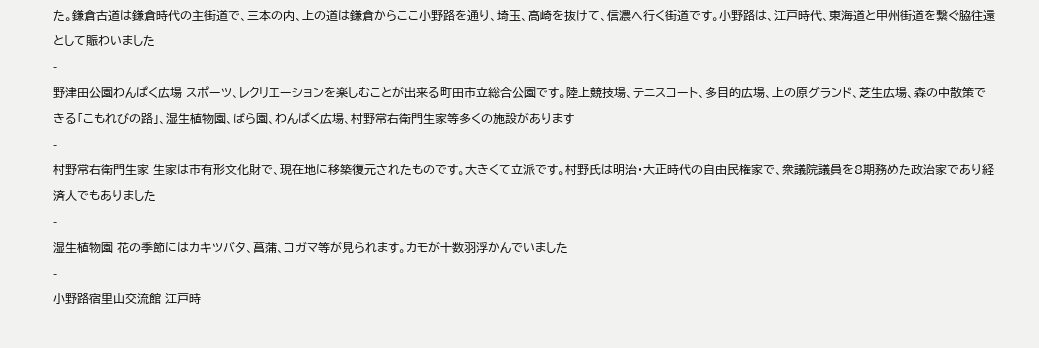た。鎌倉古道は鎌倉時代の主街道で、三本の内、上の道は鎌倉からここ小野路を通り、埼玉、高崎を抜けて、信濃へ行く街道です。小野路は、江戸時代、東海道と甲州街道を繋ぐ脇往還として賑わいました
-
野津田公園わんぱく広場 スポーツ、レクリエーションを楽しむことが出来る町田市立総合公園です。陸上競技場、テニスコート、多目的広場、上の原グランド、芝生広場、森の中散策できる「こもれびの路」、湿生植物園、ばら園、わんぱく広場、村野常右衛門生家等多くの施設があります
-
村野常右衛門生家 生家は市有形文化財で、現在地に移築復元されたものです。大きくて立派です。村野氏は明治・大正時代の自由民権家で、衆議院議員を8期務めた政治家であり経済人でもありました
-
湿生植物園 花の季節にはカキツバタ、菖蒲、コガマ等が見られます。カモが十数羽浮かんでいました
-
小野路宿里山交流館 江戸時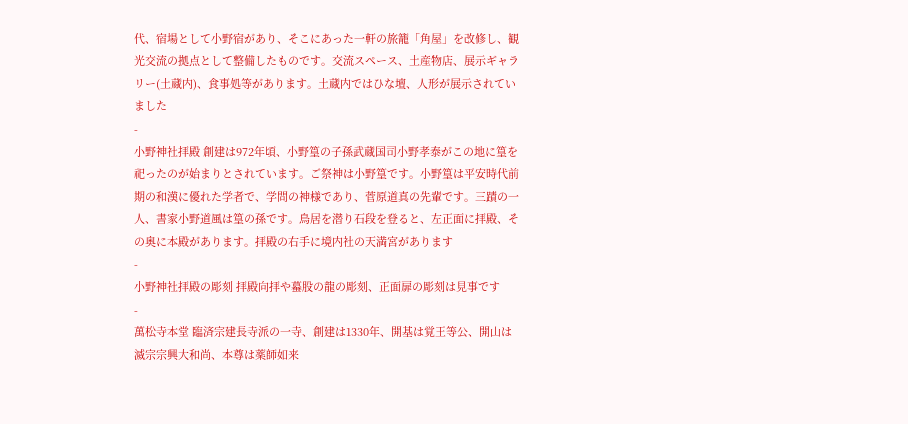代、宿場として小野宿があり、そこにあった一軒の旅籠「角屋」を改修し、観光交流の拠点として整備したものです。交流スペース、土産物店、展示ギャラリー(土蔵内)、食事処等があります。土蔵内ではひな壇、人形が展示されていました
-
小野神社拝殿 創建は972年頃、小野篁の子孫武蔵国司小野孝泰がこの地に篁を祀ったのが始まりとされています。ご祭神は小野篁です。小野篁は平安時代前期の和漢に優れた学者で、学問の神様であり、菅原道真の先輩です。三蹟の一人、書家小野道風は篁の孫です。鳥居を潜り石段を登ると、左正面に拝殿、その奥に本殿があります。拝殿の右手に境内社の天満宮があります
-
小野神社拝殿の彫刻 拝殿向拝や蟇股の龍の彫刻、正面扉の彫刻は見事です
-
萬松寺本堂 臨済宗建長寺派の一寺、創建は1330年、開基は覚王等公、開山は滅宗宗興大和尚、本尊は薬師如来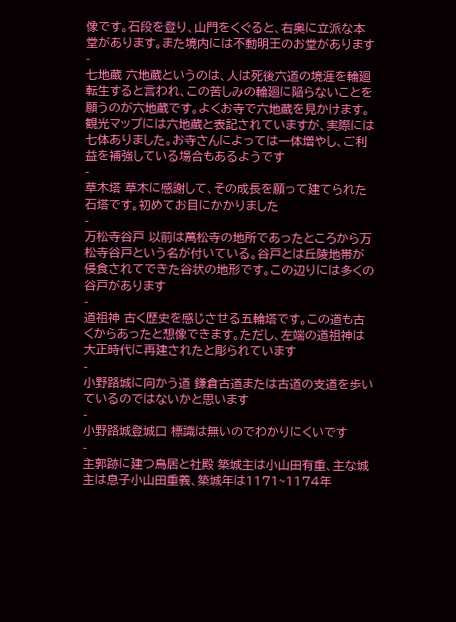像です。石段を登り、山門をくぐると、右奥に立派な本堂があります。また境内には不動明王のお堂があります
-
七地蔵 六地蔵というのは、人は死後六道の境涯を輪廻転生すると言われ、この苦しみの輪廻に陥らないことを願うのが六地蔵です。よくお寺で六地蔵を見かけます。観光マップには六地蔵と表記されていますが、実際には七体ありました。お寺さんによっては一体増やし、ご利益を補強している場合もあるようです
-
草木塔 草木に感謝して、その成長を願って建てられた石塔です。初めてお目にかかりました
-
万松寺谷戸 以前は萬松寺の地所であったところから万松寺谷戸という名が付いている。谷戸とは丘陵地帯が侵食されてできた谷状の地形です。この辺りには多くの谷戸があります
-
道祖神 古く歴史を感じさせる五輪塔です。この道も古くからあったと想像できます。ただし、左端の道祖神は大正時代に再建されたと彫られています
-
小野路城に向かう道 鎌倉古道または古道の支道を歩いているのではないかと思います
-
小野路城登城口 標識は無いのでわかりにくいです
-
主郭跡に建つ鳥居と社殿 築城主は小山田有重、主な城主は息子小山田重義、築城年は1171~1174年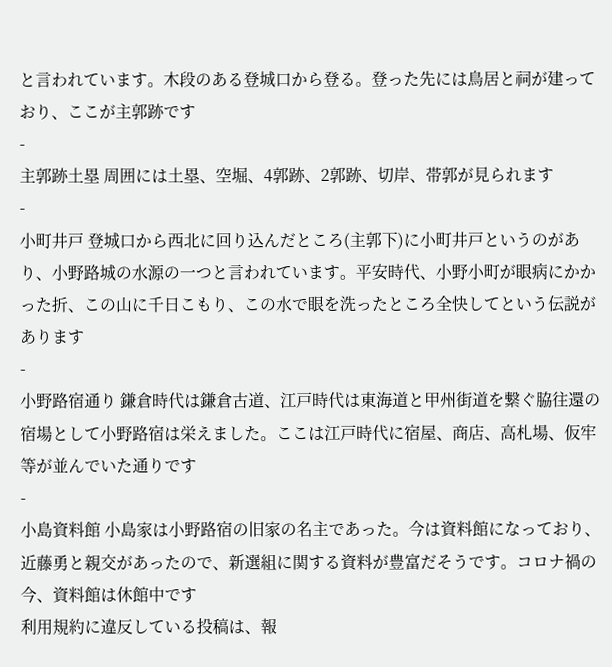と言われています。木段のある登城口から登る。登った先には鳥居と祠が建っており、ここが主郭跡です
-
主郭跡土塁 周囲には土塁、空堀、4郭跡、2郭跡、切岸、帯郭が見られます
-
小町井戸 登城口から西北に回り込んだところ(主郭下)に小町井戸というのがあり、小野路城の水源の一つと言われています。平安時代、小野小町が眼病にかかった折、この山に千日こもり、この水で眼を洗ったところ全快してという伝説があります
-
小野路宿通り 鎌倉時代は鎌倉古道、江戸時代は東海道と甲州街道を繋ぐ脇往還の宿場として小野路宿は栄えました。ここは江戸時代に宿屋、商店、高札場、仮牢等が並んでいた通りです
-
小島資料館 小島家は小野路宿の旧家の名主であった。今は資料館になっており、近藤勇と親交があったので、新選組に関する資料が豊富だそうです。コロナ禍の今、資料館は休館中です
利用規約に違反している投稿は、報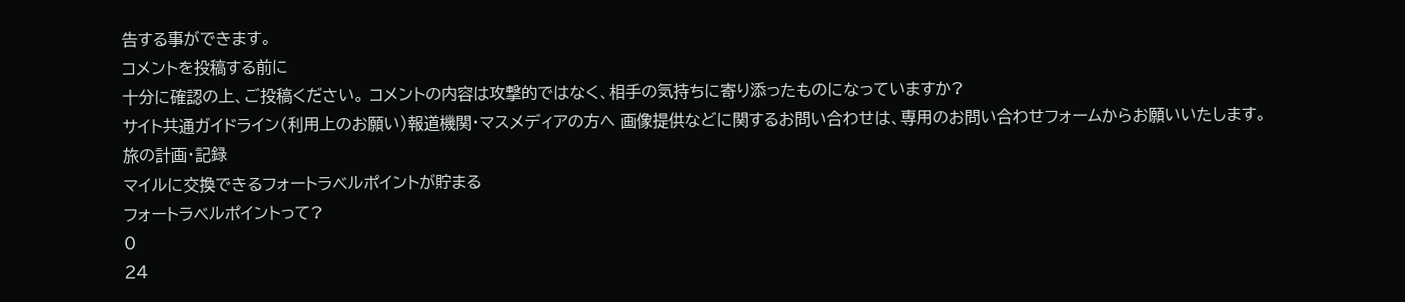告する事ができます。
コメントを投稿する前に
十分に確認の上、ご投稿ください。 コメントの内容は攻撃的ではなく、相手の気持ちに寄り添ったものになっていますか?
サイト共通ガイドライン(利用上のお願い)報道機関・マスメディアの方へ 画像提供などに関するお問い合わせは、専用のお問い合わせフォームからお願いいたします。
旅の計画・記録
マイルに交換できるフォートラベルポイントが貯まる
フォートラベルポイントって?
0
24